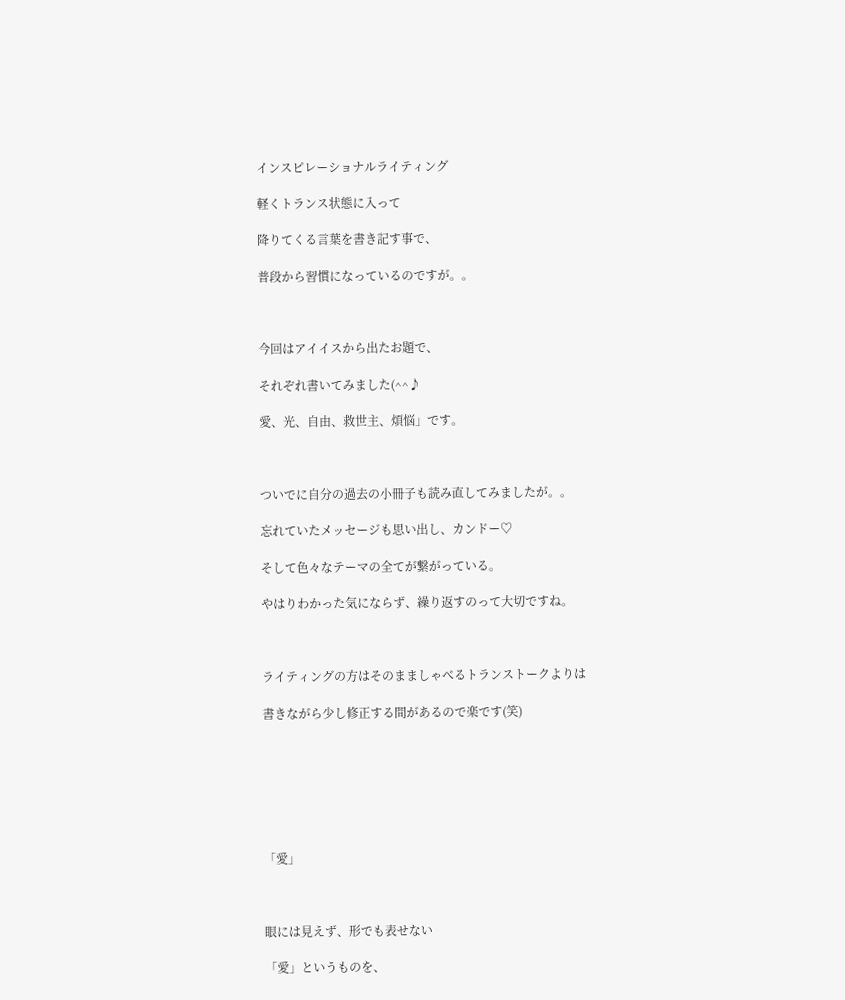インスピレーショナルライティング

軽くトランス状態に入って

降りてくる言葉を書き記す事で、

普段から習慣になっているのですが。。



今回はアイイスから出たお題で、

それぞれ書いてみました(^^♪

愛、光、自由、救世主、煩悩」です。



ついでに自分の過去の小冊子も読み直してみましたが。。

忘れていたメッセージも思い出し、カンドー♡

そして色々なテーマの全てが繋がっている。

やはりわかった気にならず、繰り返すのって大切ですね。



ライティングの方はそのまましゃべるトランストークよりは

書きながら少し修正する間があるので楽です(笑)







「愛」



眼には見えず、形でも表せない

「愛」というものを、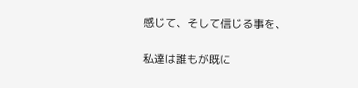感じて、そして信じる事を、

私達は誰もが既に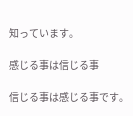知っています。

感じる事は信じる事

信じる事は感じる事です。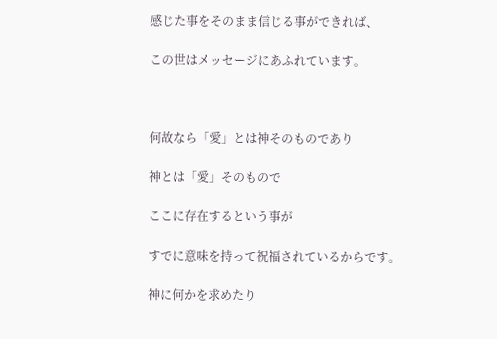感じた事をそのまま信じる事ができれば、

この世はメッセージにあふれています。



何故なら「愛」とは神そのものであり

神とは「愛」そのもので

ここに存在するという事が

すでに意味を持って祝福されているからです。

神に何かを求めたり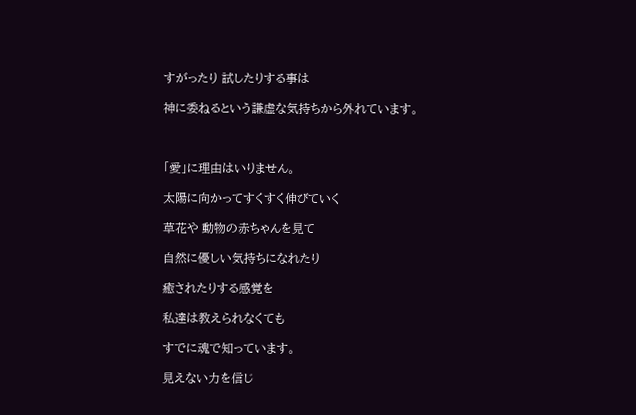すがったり 試したりする事は

神に委ねるという謙虚な気持ちから外れています。



「愛」に理由はいりません。

太陽に向かってすくすく伸びていく

草花や 動物の赤ちゃんを見て

自然に優しい気持ちになれたり

癒されたりする感覚を

私達は教えられなくても

すでに魂で知っています。

見えない力を信じ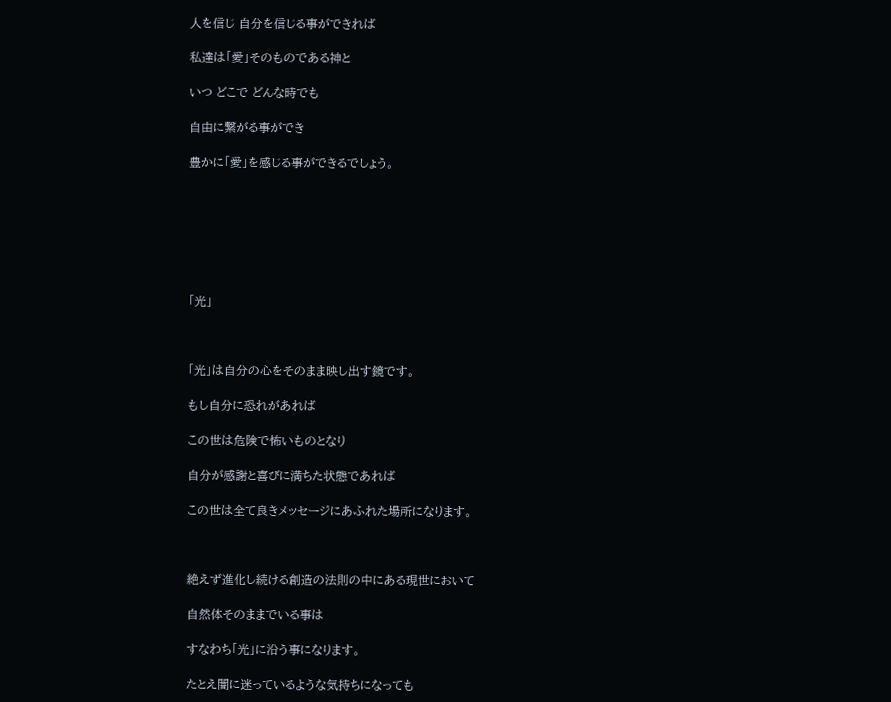人を信じ 自分を信じる事ができれば

私達は「愛」そのものである神と

いつ どこで どんな時でも

自由に繋がる事ができ

豊かに「愛」を感じる事ができるでしょう。







「光」



「光」は自分の心をそのまま映し出す鏡です。

もし自分に恐れがあれば

この世は危険で怖いものとなり

自分が感謝と喜びに満ちた状態であれば

この世は全て良きメッセージにあふれた場所になります。



絶えず進化し続ける創造の法則の中にある現世において

自然体そのままでいる事は

すなわち「光」に沿う事になります。

たとえ闇に迷っているような気持ちになっても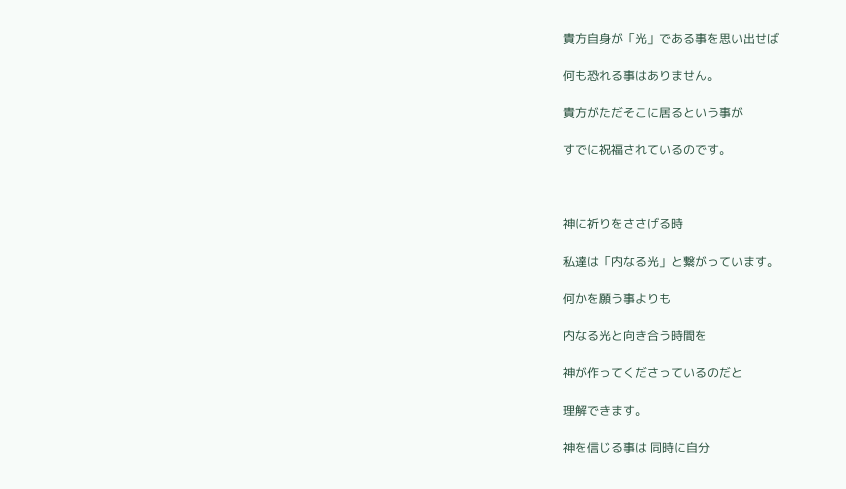貴方自身が「光」である事を思い出せば

何も恐れる事はありません。

貴方がただそこに居るという事が

すでに祝福されているのです。



神に祈りをささげる時

私達は「内なる光」と繋がっています。

何かを願う事よりも

内なる光と向き合う時間を

神が作ってくださっているのだと

理解できます。

神を信じる事は 同時に自分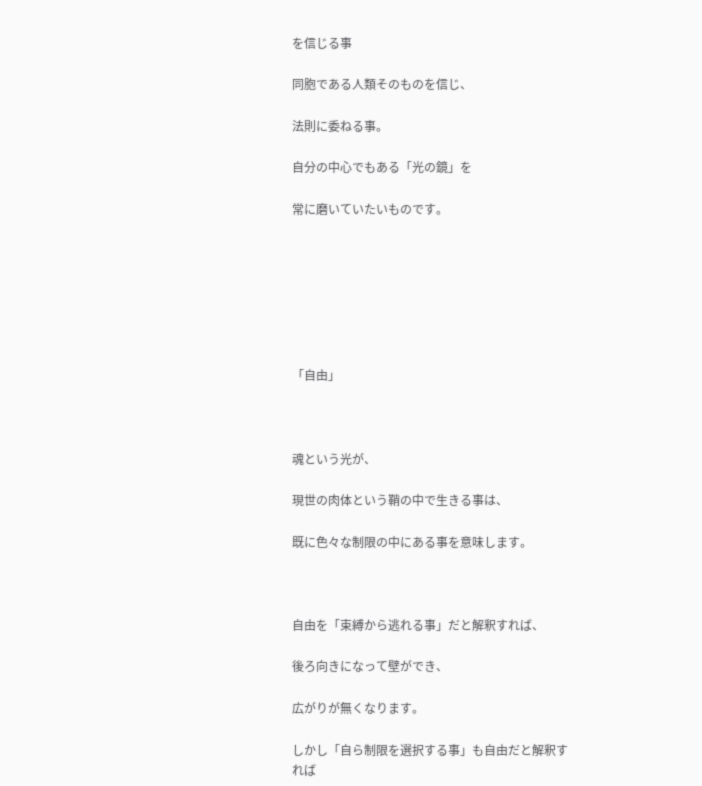を信じる事

同胞である人類そのものを信じ、

法則に委ねる事。

自分の中心でもある「光の鏡」を

常に磨いていたいものです。







「自由」



魂という光が、

現世の肉体という鞘の中で生きる事は、

既に色々な制限の中にある事を意味します。



自由を「束縛から逃れる事」だと解釈すれば、

後ろ向きになって壁ができ、

広がりが無くなります。

しかし「自ら制限を選択する事」も自由だと解釈すれば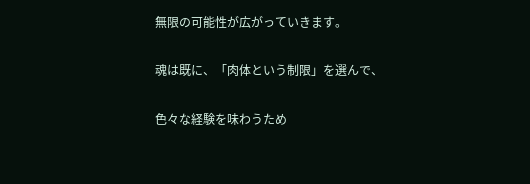無限の可能性が広がっていきます。

魂は既に、「肉体という制限」を選んで、

色々な経験を味わうため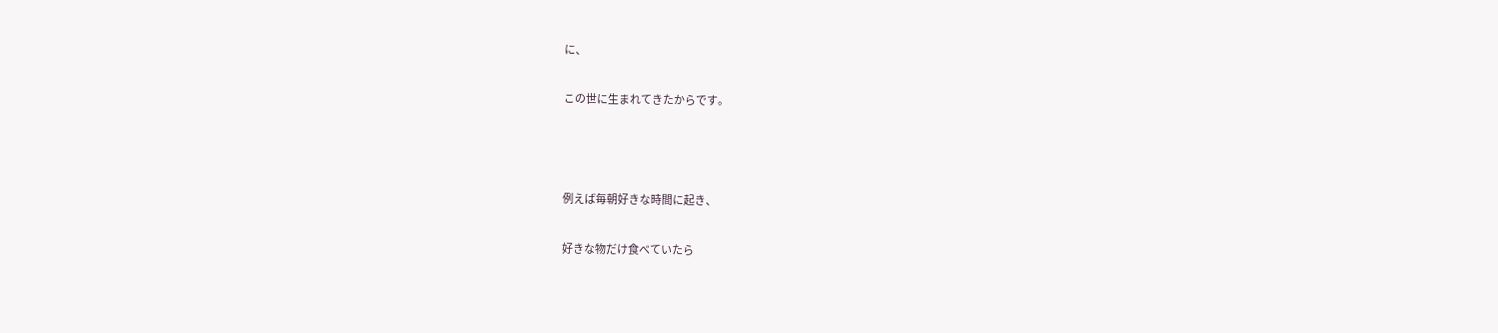に、

この世に生まれてきたからです。



例えば毎朝好きな時間に起き、

好きな物だけ食べていたら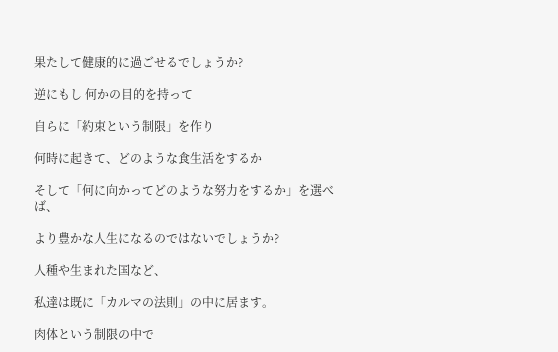果たして健康的に過ごせるでしょうか?

逆にもし 何かの目的を持って

自らに「約束という制限」を作り

何時に起きて、どのような食生活をするか

そして「何に向かってどのような努力をするか」を選べば、

より豊かな人生になるのではないでしょうか?

人種や生まれた国など、

私達は既に「カルマの法則」の中に居ます。

肉体という制限の中で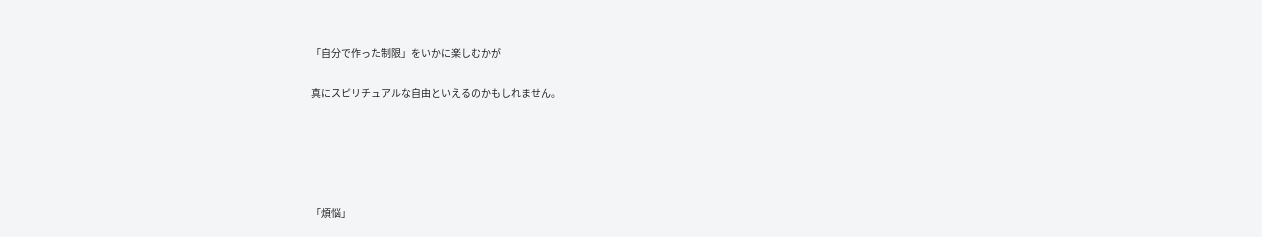「自分で作った制限」をいかに楽しむかが

真にスピリチュアルな自由といえるのかもしれません。





「煩悩」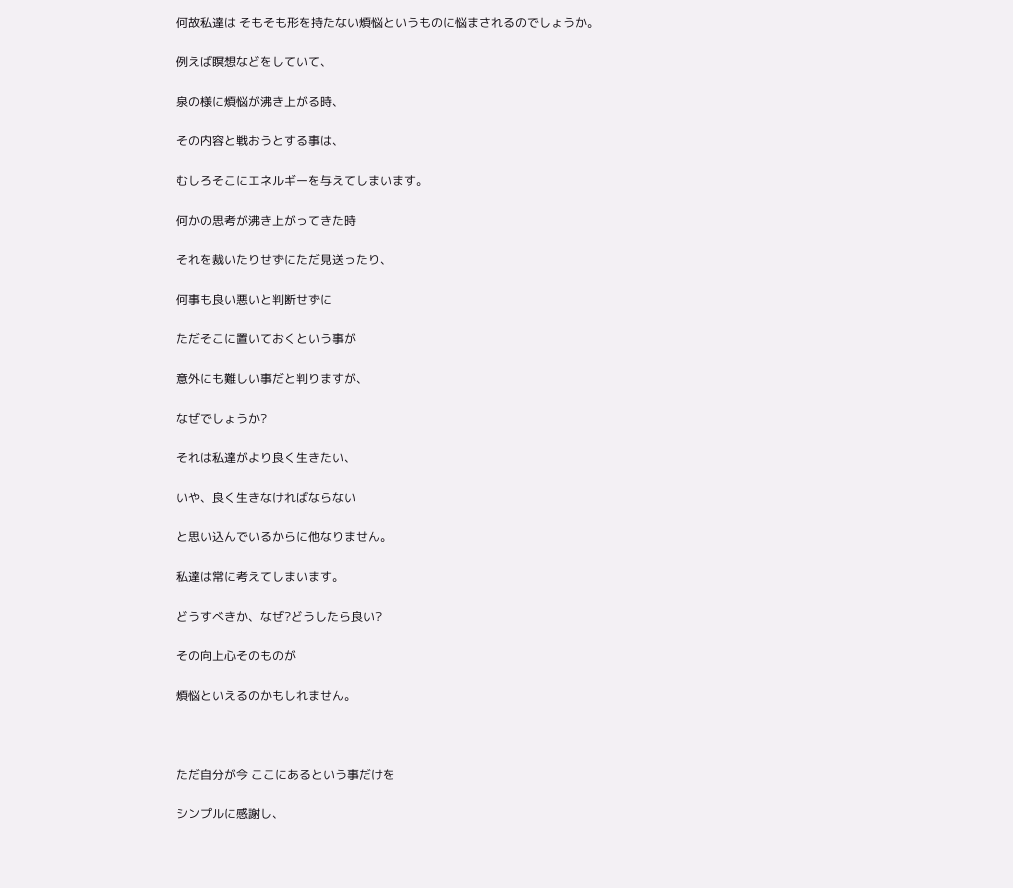何故私達は そもそも形を持たない煩悩というものに悩まされるのでしょうか。

例えば瞑想などをしていて、

泉の様に煩悩が沸き上がる時、

その内容と戦おうとする事は、

むしろそこにエネルギーを与えてしまいます。

何かの思考が沸き上がってきた時

それを裁いたりせずにただ見送ったり、

何事も良い悪いと判断せずに

ただそこに置いておくという事が

意外にも難しい事だと判りますが、

なぜでしょうか?

それは私達がより良く生きたい、

いや、良く生きなければならない

と思い込んでいるからに他なりません。

私達は常に考えてしまいます。

どうすべきか、なぜ?どうしたら良い?

その向上心そのものが

煩悩といえるのかもしれません。



ただ自分が今 ここにあるという事だけを

シンプルに感謝し、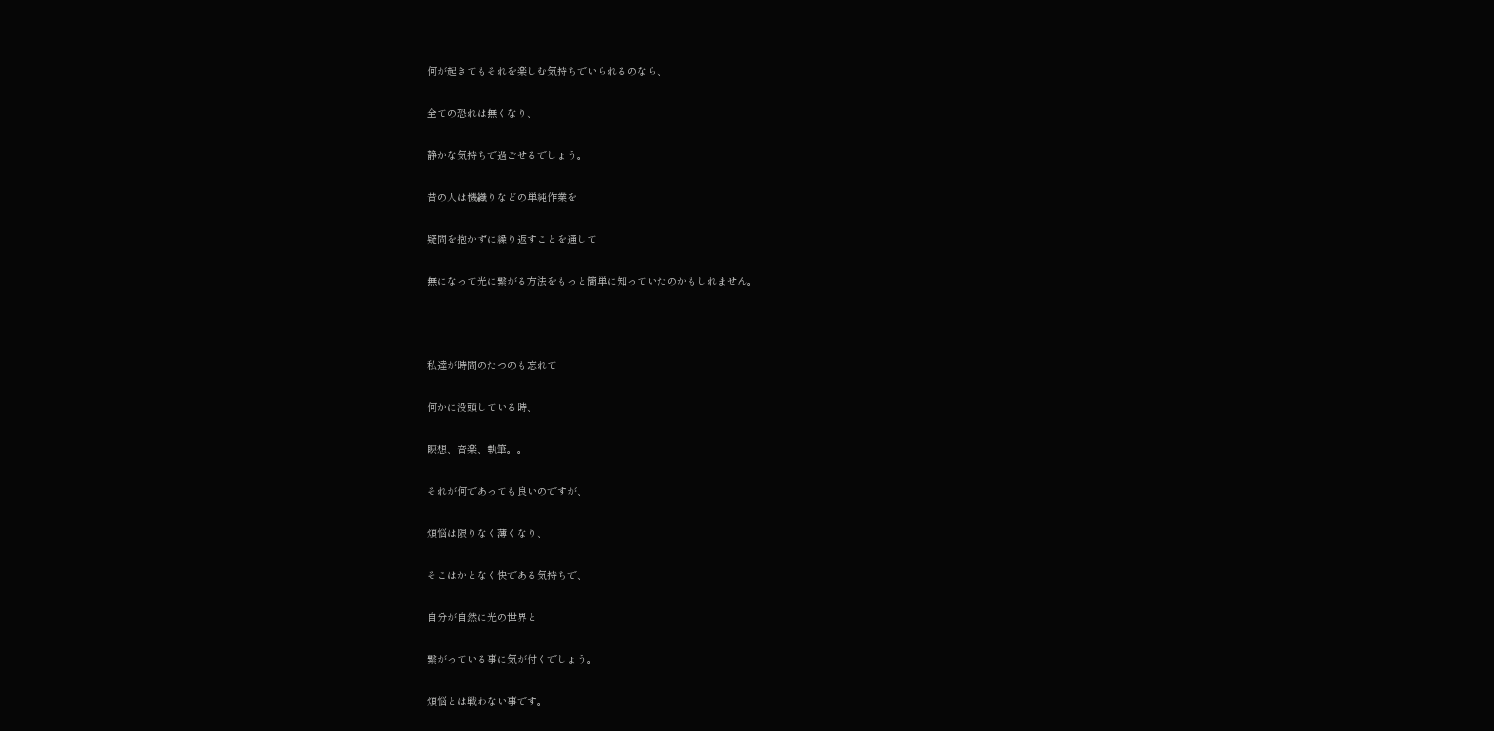何が起きてもそれを楽しむ気持ちでいられるのなら、

全ての恐れは無くなり、

静かな気持ちで過ごせるでしょう。

昔の人は機織りなどの単純作業を

疑問を抱かずに繰り返すことを通して

無になって光に繋がる方法をもっと簡単に知っていたのかもしれません。



私達が時間のたつのも忘れて

何かに没頭している時、

瞑想、音楽、執筆。。

それが何であっても良いのですが、

煩悩は限りなく薄くなり、

そこはかとなく快である気持ちで、

自分が自然に光の世界と

繋がっている事に気が付くでしょう。

煩悩とは戦わない事です。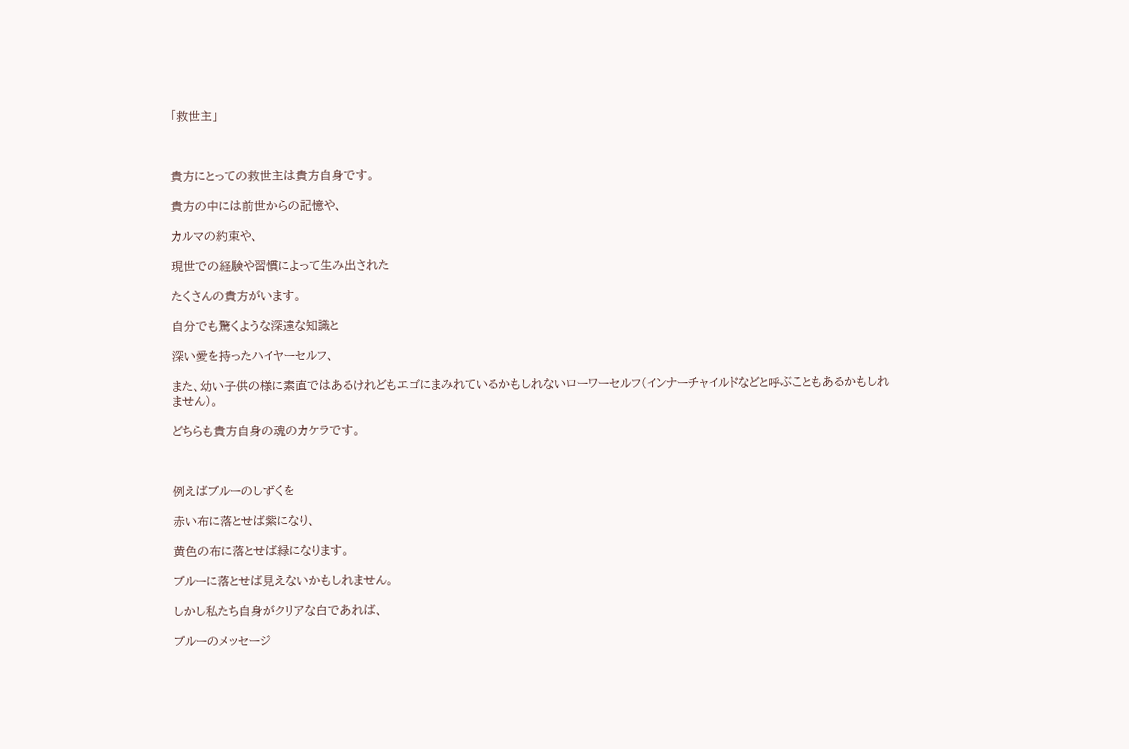「救世主」



貴方にとっての救世主は貴方自身です。

貴方の中には前世からの記憶や、

カルマの約束や、

現世での経験や習慣によって生み出された

たくさんの貴方がいます。

自分でも驚くような深遠な知識と

深い愛を持ったハイヤーセルフ、

また、幼い子供の様に素直ではあるけれどもエゴにまみれているかもしれないローワーセルフ(インナーチャイルドなどと呼ぶこともあるかもしれません)。

どちらも貴方自身の魂のカケラです。



例えばブルーのしずくを

赤い布に落とせば紫になり、

黄色の布に落とせば緑になります。

ブルーに落とせば見えないかもしれません。

しかし私たち自身がクリアな白であれば、

ブルーのメッセージ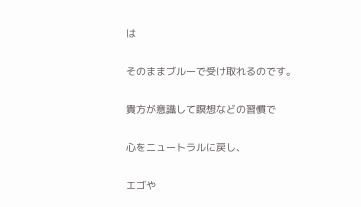は

そのままブルーで受け取れるのです。

貴方が意識して瞑想などの習慣で

心をニュートラルに戻し、

エゴや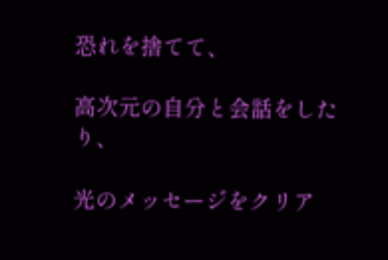恐れを捨てて、

高次元の自分と会話をしたり、

光のメッセージをクリア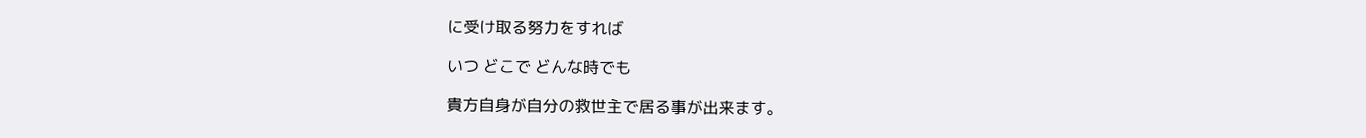に受け取る努力をすれば

いつ どこで どんな時でも

貴方自身が自分の救世主で居る事が出来ます。